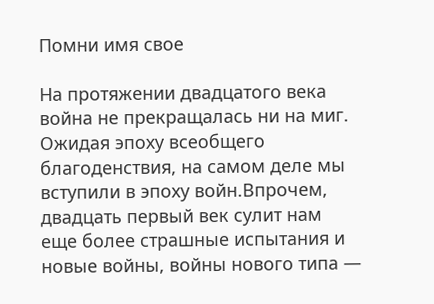Помни имя свое

На протяжении двадцатого века война не прекращалась ни на миг. Ожидая эпоху всеобщего благоденствия, на самом деле мы вступили в эпоху войн.Впрочем, двадцать первый век сулит нам еще более страшные испытания и новые войны, войны нового типа —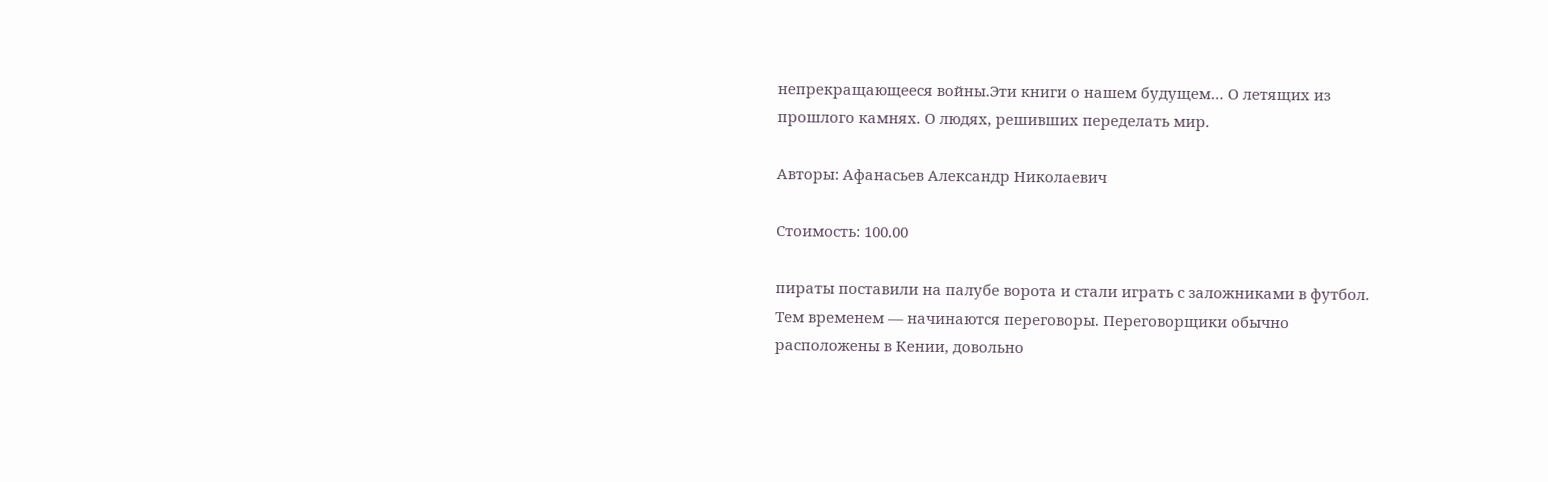непрекращающееся войны.Эти книги о нашем будущем… О летящих из прошлого камнях. О людях, решивших переделать мир.

Авторы: Афанасьев Александр Николаевич

Стоимость: 100.00

пираты поставили на палубе ворота и стали играть с заложниками в футбол.
Тем временем — начинаются переговоры. Переговорщики обычно расположены в Кении, довольно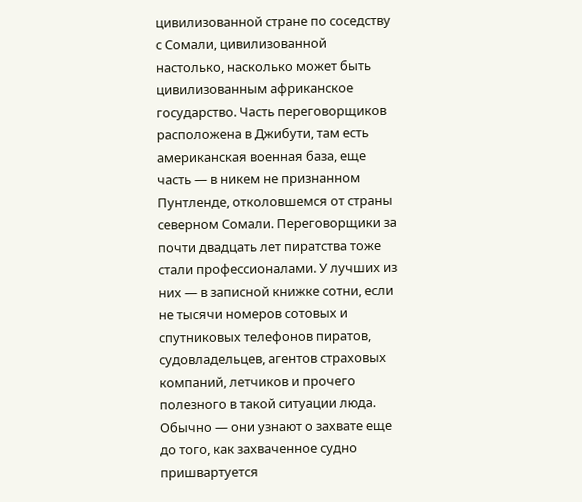цивилизованной стране по соседству с Сомали, цивилизованной настолько, насколько может быть цивилизованным африканское государство. Часть переговорщиков расположена в Джибути, там есть американская военная база, еще часть — в никем не признанном Пунтленде, отколовшемся от страны северном Сомали. Переговорщики за почти двадцать лет пиратства тоже стали профессионалами. У лучших из них — в записной книжке сотни, если не тысячи номеров сотовых и спутниковых телефонов пиратов, судовладельцев, агентов страховых компаний, летчиков и прочего полезного в такой ситуации люда. Обычно — они узнают о захвате еще до того, как захваченное судно пришвартуется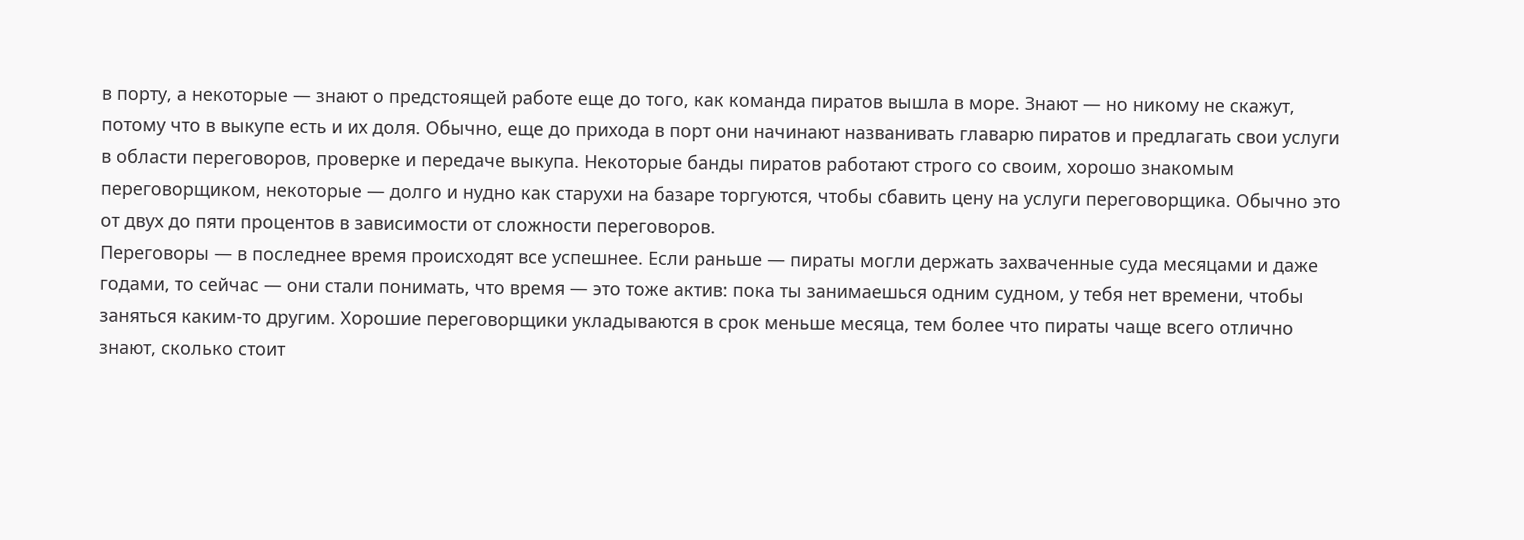в порту, а некоторые — знают о предстоящей работе еще до того, как команда пиратов вышла в море. Знают — но никому не скажут, потому что в выкупе есть и их доля. Обычно, еще до прихода в порт они начинают названивать главарю пиратов и предлагать свои услуги в области переговоров, проверке и передаче выкупа. Некоторые банды пиратов работают строго со своим, хорошо знакомым переговорщиком, некоторые — долго и нудно как старухи на базаре торгуются, чтобы сбавить цену на услуги переговорщика. Обычно это от двух до пяти процентов в зависимости от сложности переговоров.
Переговоры — в последнее время происходят все успешнее. Если раньше — пираты могли держать захваченные суда месяцами и даже годами, то сейчас — они стали понимать, что время — это тоже актив: пока ты занимаешься одним судном, у тебя нет времени, чтобы заняться каким-то другим. Хорошие переговорщики укладываются в срок меньше месяца, тем более что пираты чаще всего отлично знают, сколько стоит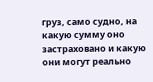груз, само судно, на какую сумму оно застраховано и какую они могут реально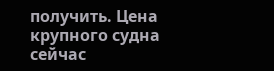получить. Цена крупного судна сейчас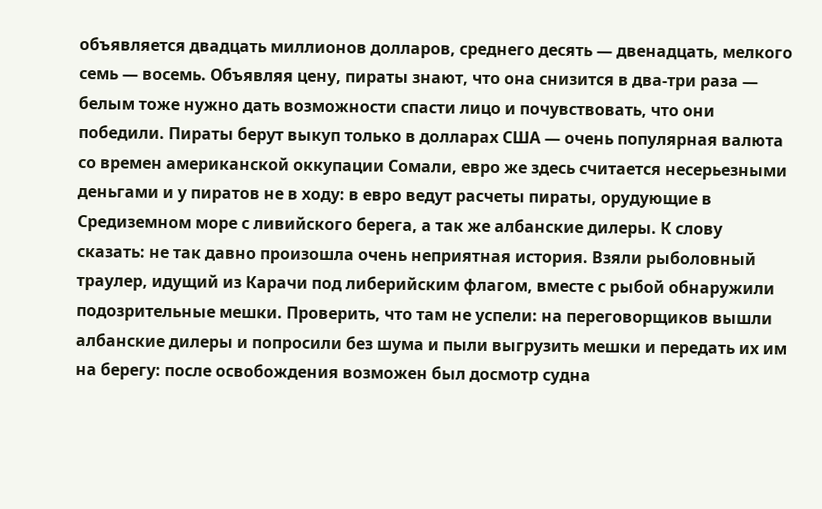объявляется двадцать миллионов долларов, среднего десять — двенадцать, мелкого семь — восемь. Объявляя цену, пираты знают, что она снизится в два-три раза — белым тоже нужно дать возможности спасти лицо и почувствовать, что они победили. Пираты берут выкуп только в долларах США — очень популярная валюта со времен американской оккупации Сомали, евро же здесь считается несерьезными деньгами и у пиратов не в ходу: в евро ведут расчеты пираты, орудующие в Средиземном море с ливийского берега, а так же албанские дилеры. К слову сказать: не так давно произошла очень неприятная история. Взяли рыболовный траулер, идущий из Карачи под либерийским флагом, вместе с рыбой обнаружили подозрительные мешки. Проверить, что там не успели: на переговорщиков вышли албанские дилеры и попросили без шума и пыли выгрузить мешки и передать их им на берегу: после освобождения возможен был досмотр судна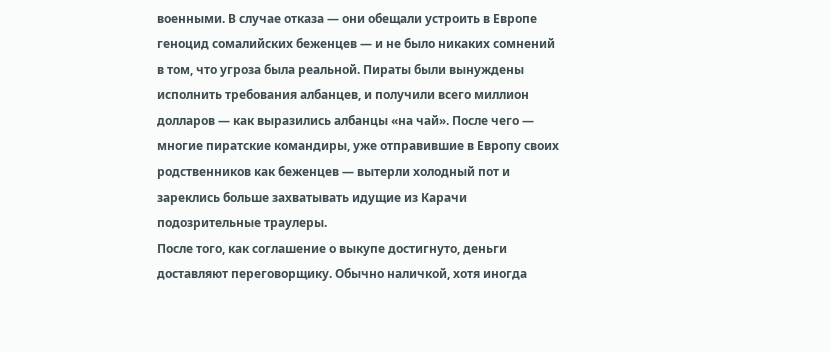военными. В случае отказа — они обещали устроить в Европе геноцид сомалийских беженцев — и не было никаких сомнений в том, что угроза была реальной. Пираты были вынуждены исполнить требования албанцев, и получили всего миллион долларов — как выразились албанцы «на чай». После чего — многие пиратские командиры, уже отправившие в Европу своих родственников как беженцев — вытерли холодный пот и зареклись больше захватывать идущие из Карачи подозрительные траулеры.
После того, как соглашение о выкупе достигнуто, деньги доставляют переговорщику. Обычно наличкой, хотя иногда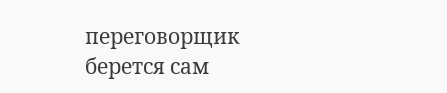переговорщик берется сам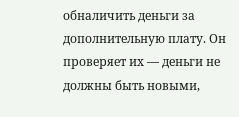обналичить деньги за дополнительную плату. Он проверяет их — деньги не должны быть новыми,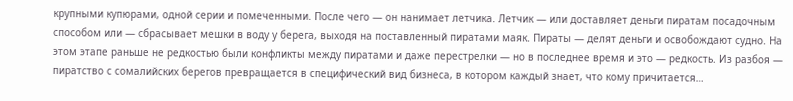крупными купюрами, одной серии и помеченными. После чего — он нанимает летчика. Летчик — или доставляет деньги пиратам посадочным способом или — сбрасывает мешки в воду у берега, выходя на поставленный пиратами маяк. Пираты — делят деньги и освобождают судно. На этом этапе раньше не редкостью были конфликты между пиратами и даже перестрелки — но в последнее время и это — редкость. Из разбоя — пиратство с сомалийских берегов превращается в специфический вид бизнеса, в котором каждый знает, что кому причитается…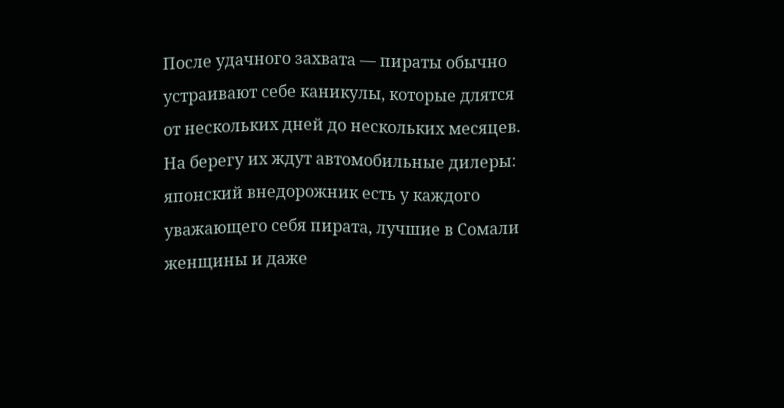После удачного захвата — пираты обычно устраивают себе каникулы, которые длятся от нескольких дней до нескольких месяцев. На берегу их ждут автомобильные дилеры: японский внедорожник есть у каждого уважающего себя пирата, лучшие в Сомали женщины и даже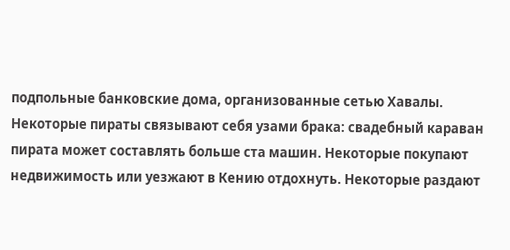подпольные банковские дома, организованные сетью Хавалы. Некоторые пираты связывают себя узами брака: свадебный караван пирата может составлять больше ста машин. Некоторые покупают недвижимость или уезжают в Кению отдохнуть. Некоторые раздают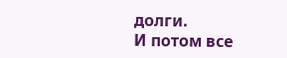долги.
И потом все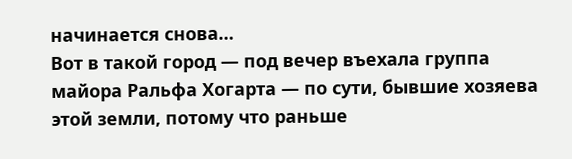начинается снова…
Вот в такой город — под вечер въехала группа майора Ральфа Хогарта — по сути, бывшие хозяева этой земли, потому что раньше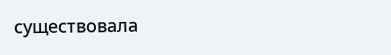существовала